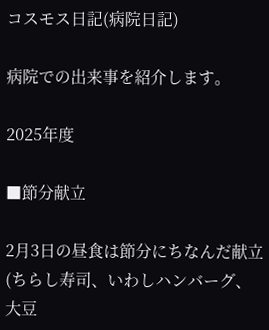コスモス日記(病院日記)

病院での出来事を紹介します。

2025年度

■節分献立

2月3日の昼食は節分にちなんだ献立(ちらし寿司、いわしハンバーグ、大豆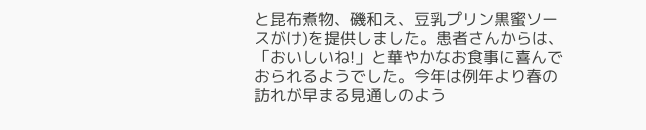と昆布煮物、磯和え、豆乳プリン黒蜜ソースがけ)を提供しました。患者さんからは、「おいしいね!」と華やかなお食事に喜んでおられるようでした。今年は例年より春の訪れが早まる見通しのよう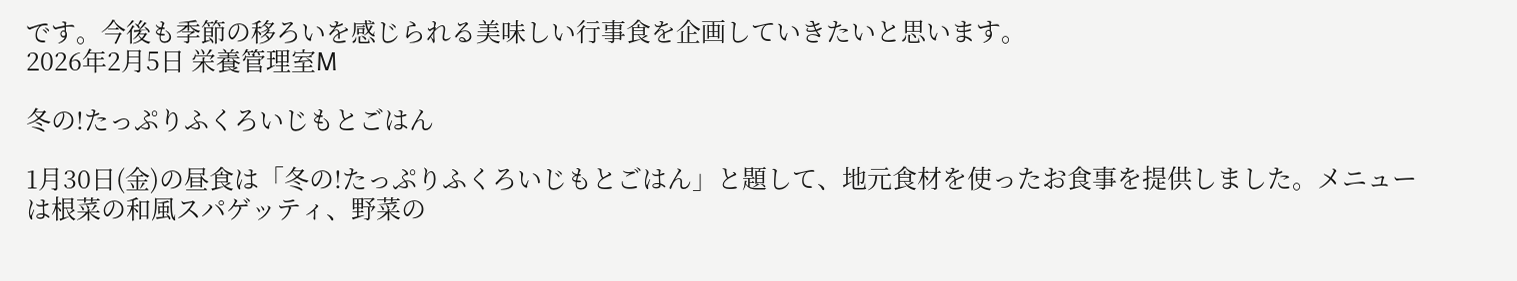です。今後も季節の移ろいを感じられる美味しい行事食を企画していきたいと思います。
2026年2月5日 栄養管理室M

冬の!たっぷりふくろいじもとごはん

1月30日(金)の昼食は「冬の!たっぷりふくろいじもとごはん」と題して、地元食材を使ったお食事を提供しました。メニューは根菜の和風スパゲッティ、野菜の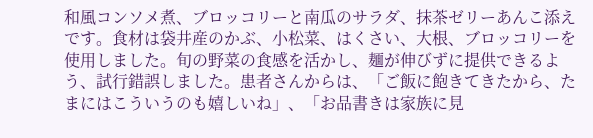和風コンソメ煮、ブロッコリーと南瓜のサラダ、抹茶ゼリーあんこ添えです。食材は袋井産のかぶ、小松菜、はくさい、大根、ブロッコリーを使用しました。旬の野菜の食感を活かし、麺が伸びずに提供できるよう、試行錯誤しました。患者さんからは、「ご飯に飽きてきたから、たまにはこういうのも嬉しいね」、「お品書きは家族に見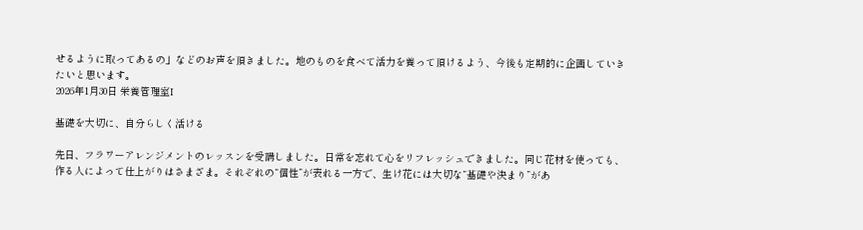せるように取ってあるの」などのお声を頂きました。地のものを食べて活力を養って頂けるよう、今後も定期的に企画していきたいと思います。
2026年1月30日 栄養管理室I

基礎を大切に、自分らしく活ける

先日、フラワーアレンジメントのレッスンを受講しました。日常を忘れて心をリフレッシュできました。同じ花材を使っても、作る人によって仕上がりはさまざま。それぞれの“個性”が表れる一方で、生け花には大切な“基礎や決まり”があ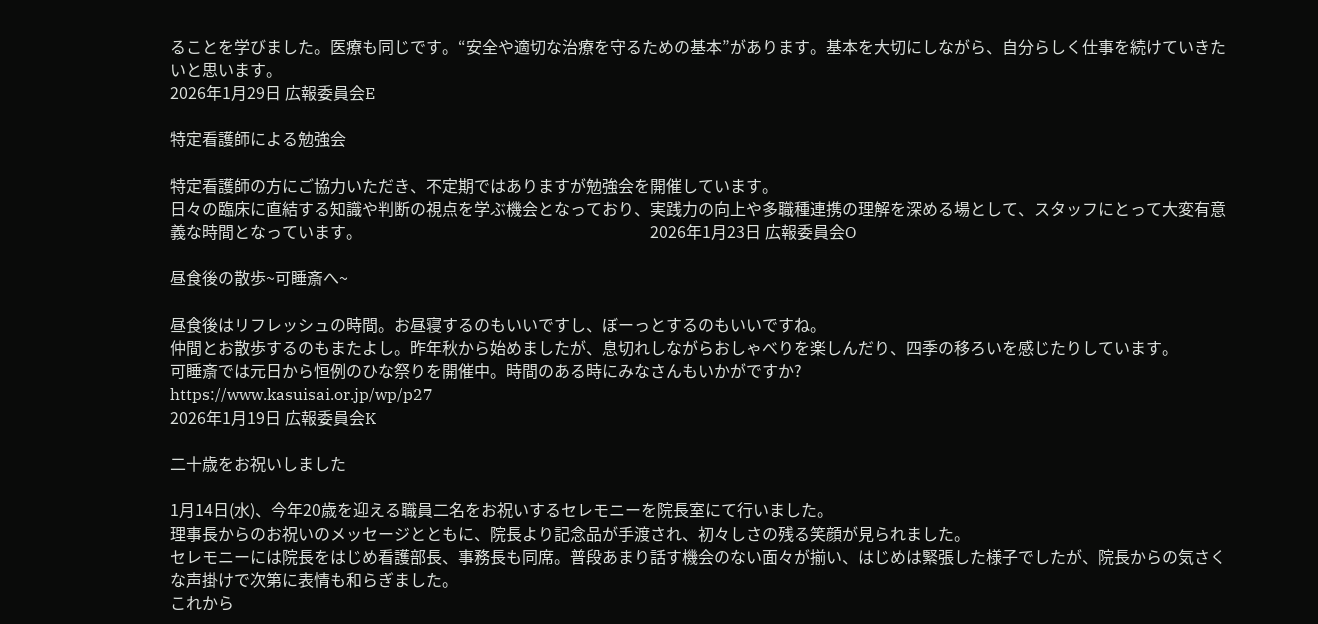ることを学びました。医療も同じです。“安全や適切な治療を守るための基本”があります。基本を大切にしながら、自分らしく仕事を続けていきたいと思います。
2026年1月29日 広報委員会E

特定看護師による勉強会

特定看護師の方にご協力いただき、不定期ではありますが勉強会を開催しています。
日々の臨床に直結する知識や判断の視点を学ぶ機会となっており、実践力の向上や多職種連携の理解を深める場として、スタッフにとって大変有意義な時間となっています。                                                                        2026年1月23日 広報委員会O

昼食後の散歩~可睡斎へ~

昼食後はリフレッシュの時間。お昼寝するのもいいですし、ぼーっとするのもいいですね。
仲間とお散歩するのもまたよし。昨年秋から始めましたが、息切れしながらおしゃべりを楽しんだり、四季の移ろいを感じたりしています。
可睡斎では元日から恒例のひな祭りを開催中。時間のある時にみなさんもいかがですか?
https://www.kasuisai.or.jp/wp/p27
2026年1月19日 広報委員会K

二十歳をお祝いしました

1月14日(水)、今年20歳を迎える職員二名をお祝いするセレモニーを院長室にて行いました。
理事長からのお祝いのメッセージとともに、院長より記念品が手渡され、初々しさの残る笑顔が見られました。
セレモニーには院長をはじめ看護部長、事務長も同席。普段あまり話す機会のない面々が揃い、はじめは緊張した様子でしたが、院長からの気さくな声掛けで次第に表情も和らぎました。
これから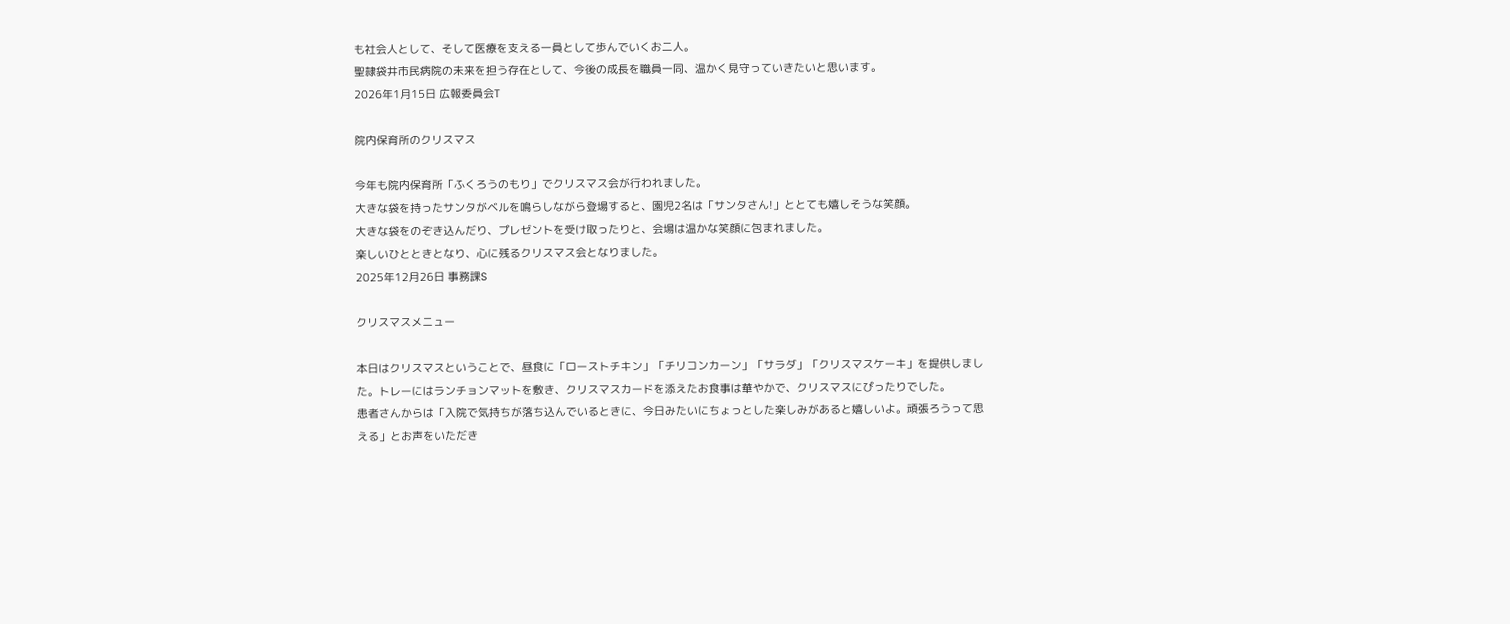も社会人として、そして医療を支える一員として歩んでいくお二人。
聖隷袋井市民病院の未来を担う存在として、今後の成長を職員一同、温かく見守っていきたいと思います。
2026年1月15日 広報委員会T

院内保育所のクリスマス

今年も院内保育所「ふくろうのもり」でクリスマス会が行われました。
大きな袋を持ったサンタがベルを鳴らしながら登場すると、園児2名は「サンタさん!」ととても嬉しそうな笑顔。
大きな袋をのぞき込んだり、プレゼントを受け取ったりと、会場は温かな笑顔に包まれました。
楽しいひとときとなり、心に残るクリスマス会となりました。
2025年12月26日 事務課S

クリスマスメニュー

本日はクリスマスということで、昼食に「ローストチキン」「チリコンカーン」「サラダ」「クリスマスケーキ」を提供しました。トレーにはランチョンマットを敷き、クリスマスカードを添えたお食事は華やかで、クリスマスにぴったりでした。
患者さんからは「入院で気持ちが落ち込んでいるときに、今日みたいにちょっとした楽しみがあると嬉しいよ。頑張ろうって思える」とお声をいただき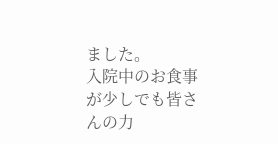ました。
入院中のお食事が少しでも皆さんの力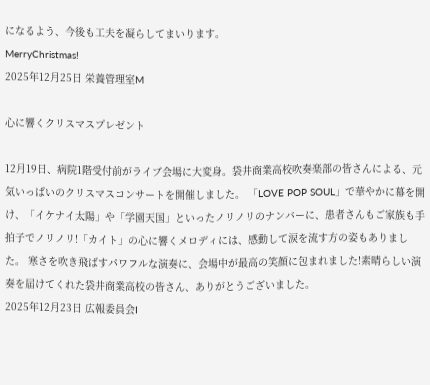になるよう、今後も工夫を凝らしてまいります。
MerryChristmas!
2025年12月25日 栄養管理室M

心に響くクリスマスプレゼント

12月19日、病院1階受付前がライブ会場に大変身。袋井商業高校吹奏楽部の皆さんによる、元気いっぱいのクリスマスコンサートを開催しました。 「LOVE POP SOUL」で華やかに幕を開け、「イケナイ太陽」や「学園天国」といったノリノリのナンバーに、患者さんもご家族も手拍子でノリノリ!「カイト」の心に響くメロディには、感動して涙を流す方の姿もありました。 寒さを吹き飛ばすパワフルな演奏に、会場中が最高の笑顔に包まれました!素晴らしい演奏を届けてくれた袋井商業高校の皆さん、ありがとうございました。
2025年12月23日 広報委員会I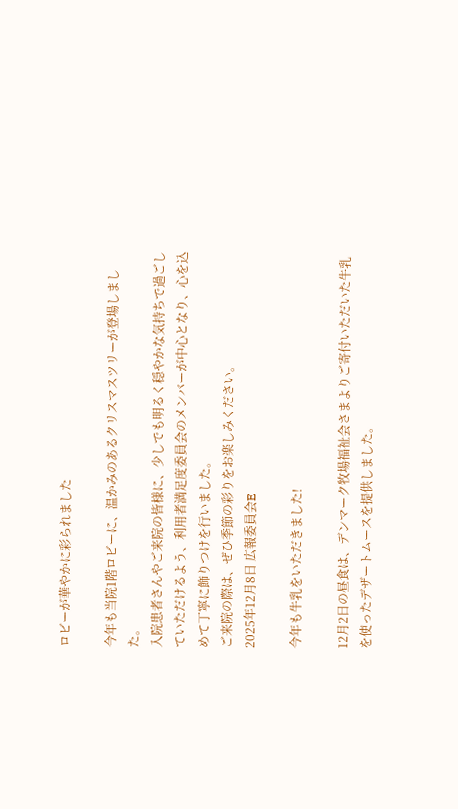ロビーが華やかに彩られました

今年も当院1階ロビーに、温かみのあるクリスマスツリーが登場しました。
入院患者さんやご来院の皆様に、少しでも明るく穏やかな気持ちで過ごしていただけるよう、利用者満足度委員会のメンバーが中心となり、心を込めて丁寧に飾りつけを行いました。
ご来院の際は、ぜひ季節の彩りをお楽しみください。
2025年12月8日 広報委員会E

今年も牛乳をいただきました!

12月2日の昼食は、デンマーク牧場福祉会さまよりご寄付いただいた牛乳を使ったデザートムースを提供しました。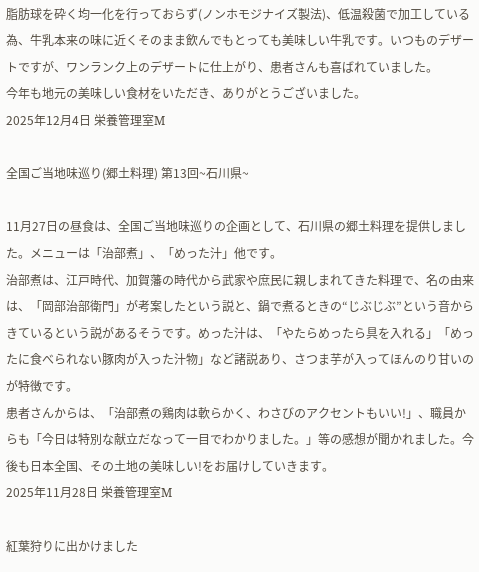脂肪球を砕く均一化を行っておらず(ノンホモジナイズ製法)、低温殺菌で加工している為、牛乳本来の味に近くそのまま飲んでもとっても美味しい牛乳です。いつものデザートですが、ワンランク上のデザートに仕上がり、患者さんも喜ばれていました。
今年も地元の美味しい食材をいただき、ありがとうございました。
2025年12月4日 栄養管理室M

全国ご当地味巡り(郷土料理) 第13回~石川県~

11月27日の昼食は、全国ご当地味巡りの企画として、石川県の郷土料理を提供しました。メニューは「治部煮」、「めった汁」他です。
治部煮は、江戸時代、加賀藩の時代から武家や庶民に親しまれてきた料理で、名の由来は、「岡部治部衛門」が考案したという説と、鍋で煮るときの“じぶじぶ”という音からきているという説があるそうです。めった汁は、「やたらめったら具を入れる」「めったに食べられない豚肉が入った汁物」など諸説あり、さつま芋が入ってほんのり甘いのが特徴です。
患者さんからは、「治部煮の鶏肉は軟らかく、わさびのアクセントもいい!」、職員からも「今日は特別な献立だなって一目でわかりました。」等の感想が聞かれました。今後も日本全国、その土地の美味しい!をお届けしていきます。
2025年11月28日 栄養管理室M

紅葉狩りに出かけました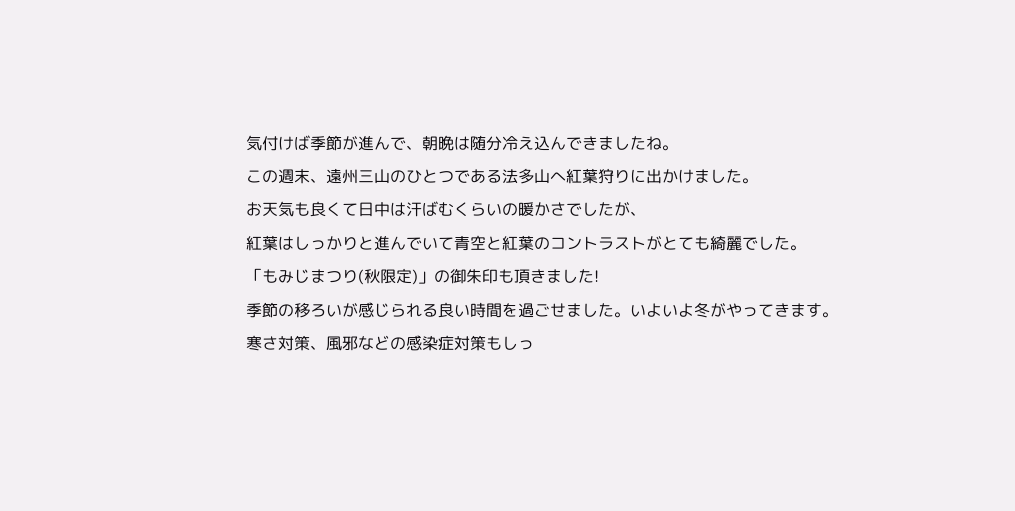気付けば季節が進んで、朝晩は随分冷え込んできましたね。
この週末、遠州三山のひとつである法多山へ紅葉狩りに出かけました。
お天気も良くて日中は汗ばむくらいの暖かさでしたが、
紅葉はしっかりと進んでいて青空と紅葉のコントラストがとても綺麗でした。
「もみじまつり(秋限定)」の御朱印も頂きました!
季節の移ろいが感じられる良い時間を過ごせました。いよいよ冬がやってきます。
寒さ対策、風邪などの感染症対策もしっ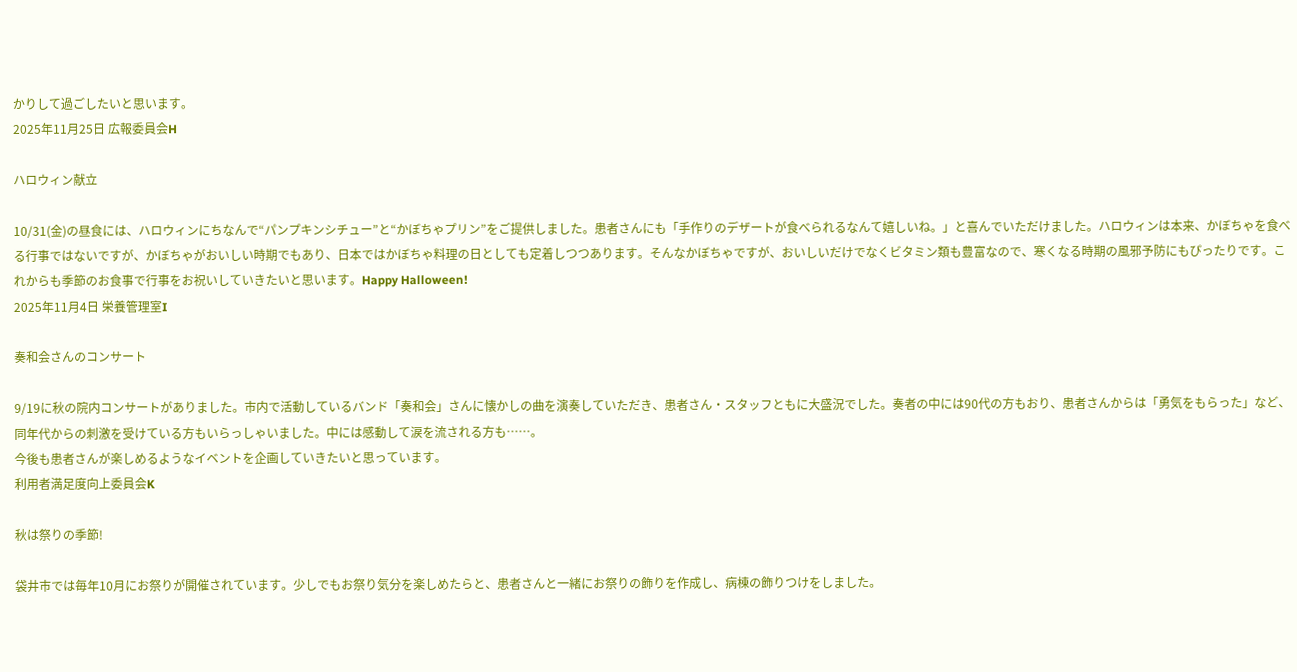かりして過ごしたいと思います。
2025年11月25日 広報委員会H

ハロウィン献立

10/31(金)の昼食には、ハロウィンにちなんで“パンプキンシチュー”と“かぼちゃプリン”をご提供しました。患者さんにも「手作りのデザートが食べられるなんて嬉しいね。」と喜んでいただけました。ハロウィンは本来、かぼちゃを食べる行事ではないですが、かぼちゃがおいしい時期でもあり、日本ではかぼちゃ料理の日としても定着しつつあります。そんなかぼちゃですが、おいしいだけでなくビタミン類も豊富なので、寒くなる時期の風邪予防にもぴったりです。これからも季節のお食事で行事をお祝いしていきたいと思います。Happy Halloween!
2025年11月4日 栄養管理室I

奏和会さんのコンサート

9/19に秋の院内コンサートがありました。市内で活動しているバンド「奏和会」さんに懐かしの曲を演奏していただき、患者さん・スタッフともに大盛況でした。奏者の中には90代の方もおり、患者さんからは「勇気をもらった」など、同年代からの刺激を受けている方もいらっしゃいました。中には感動して涙を流される方も……。
今後も患者さんが楽しめるようなイベントを企画していきたいと思っています。
利用者満足度向上委員会K

秋は祭りの季節!

袋井市では毎年10月にお祭りが開催されています。少しでもお祭り気分を楽しめたらと、患者さんと一緒にお祭りの飾りを作成し、病棟の飾りつけをしました。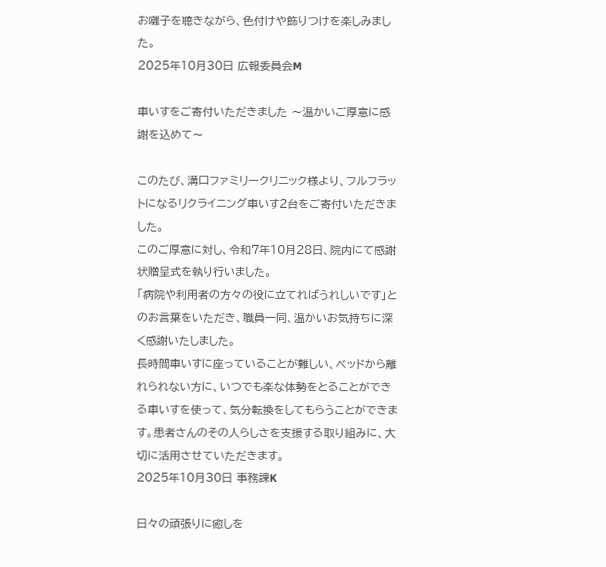お囃子を聴きながら、色付けや飾りつけを楽しみました。
2025年10月30日 広報委員会M

車いすをご寄付いただきました 〜温かいご厚意に感謝を込めて〜

このたび、溝口ファミリークリニック様より、フルフラットになるリクライニング車いす2台をご寄付いただきました。
このご厚意に対し、令和7年10月28日、院内にて感謝状贈呈式を執り行いました。
「病院や利用者の方々の役に立てればうれしいです」とのお言葉をいただき、職員一同、温かいお気持ちに深く感謝いたしました。
長時間車いすに座っていることが難しい、ベッドから離れられない方に、いつでも楽な体勢をとることができる車いすを使って、気分転換をしてもらうことができます。患者さんのその人らしさを支援する取り組みに、大切に活用させていただきます。
2025年10月30日 事務課K

日々の頑張りに癒しを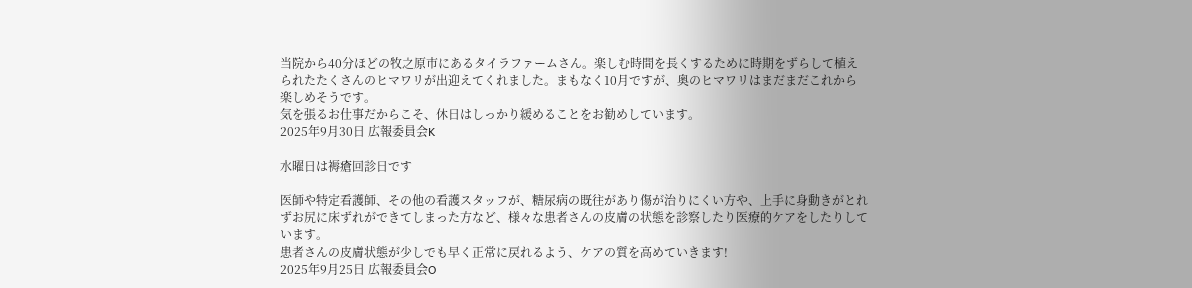当院から40分ほどの牧之原市にあるタイラファームさん。楽しむ時間を長くするために時期をずらして植えられたたくさんのヒマワリが出迎えてくれました。まもなく10月ですが、奥のヒマワリはまだまだこれから楽しめそうです。
気を張るお仕事だからこそ、休日はしっかり緩めることをお勧めしています。
2025年9月30日 広報委員会K

水曜日は褥瘡回診日です

医師や特定看護師、その他の看護スタッフが、糖尿病の既往があり傷が治りにくい方や、上手に身動きがとれずお尻に床ずれができてしまった方など、様々な患者さんの皮膚の状態を診察したり医療的ケアをしたりしています。
患者さんの皮膚状態が少しでも早く正常に戻れるよう、ケアの質を高めていきます!
2025年9月25日 広報委員会O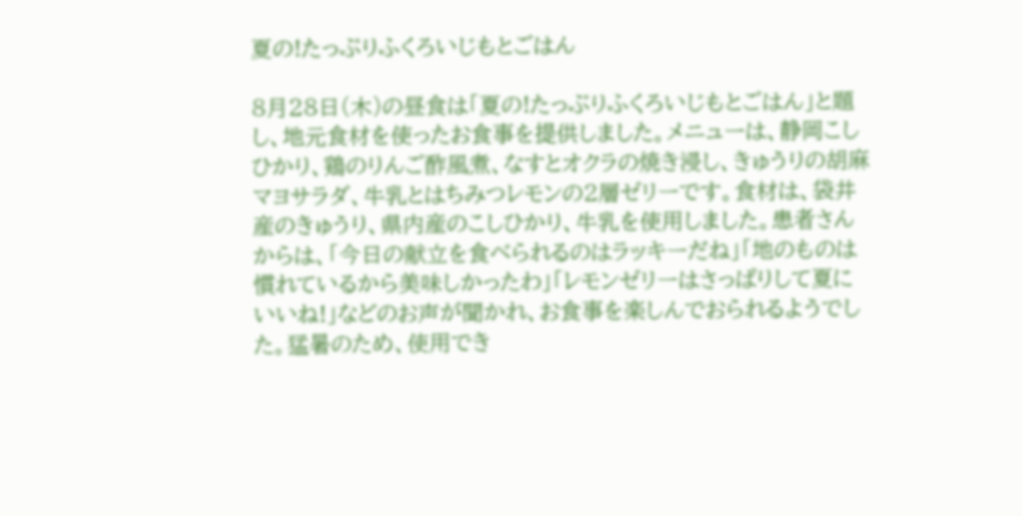夏の!たっぷりふくろいじもとごはん

8月28日(木)の昼食は「夏の!たっぷりふくろいじもとごはん」と題し、地元食材を使ったお食事を提供しました。メニューは、静岡こしひかり、鶏のりんご酢風煮、なすとオクラの焼き浸し、きゅうりの胡麻マヨサラダ、牛乳とはちみつレモンの2層ゼリーです。食材は、袋井産のきゅうり、県内産のこしひかり、牛乳を使用しました。患者さんからは、「今日の献立を食べられるのはラッキーだね」「地のものは慣れているから美味しかったわ」「レモンゼリーはさっぱりして夏にいいね!」などのお声が聞かれ、お食事を楽しんでおられるようでした。猛暑のため、使用でき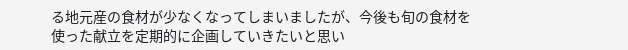る地元産の食材が少なくなってしまいましたが、今後も旬の食材を使った献立を定期的に企画していきたいと思い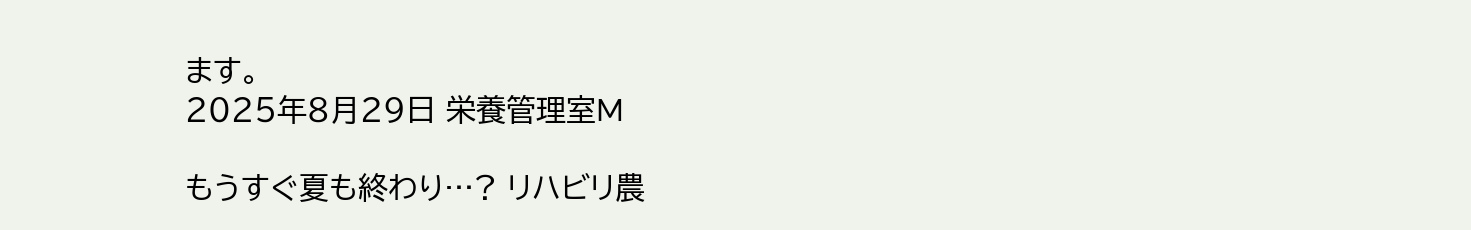ます。
2025年8月29日 栄養管理室M

もうすぐ夏も終わり…? リハビリ農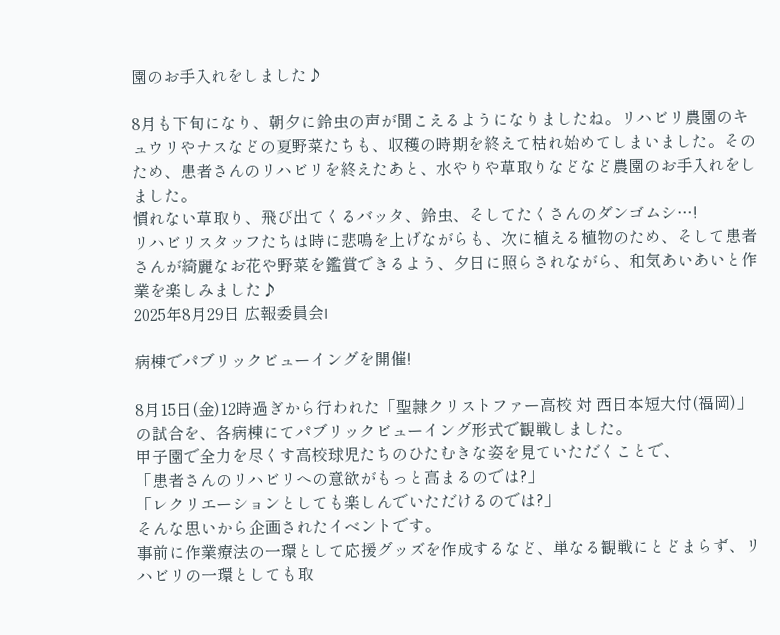園のお手入れをしました♪

8月も下旬になり、朝夕に鈴虫の声が聞こえるようになりましたね。リハビリ農園のキュウリやナスなどの夏野菜たちも、収穫の時期を終えて枯れ始めてしまいました。そのため、患者さんのリハビリを終えたあと、水やりや草取りなどなど農園のお手入れをしました。
慣れない草取り、飛び出てくるバッタ、鈴虫、そしてたくさんのダンゴムシ…!
リハビリスタッフたちは時に悲鳴を上げながらも、次に植える植物のため、そして患者さんが綺麗なお花や野菜を鑑賞できるよう、夕日に照らされながら、和気あいあいと作業を楽しみました♪
2025年8月29日 広報委員会I

病棟でパブリックビューイングを開催!

8月15日(金)12時過ぎから行われた「聖隷クリストファー高校 対 西日本短大付(福岡)」の試合を、各病棟にてパブリックビューイング形式で観戦しました。
甲子園で全力を尽くす高校球児たちのひたむきな姿を見ていただくことで、
「患者さんのリハビリへの意欲がもっと高まるのでは?」
「レクリエーションとしても楽しんでいただけるのでは?」
そんな思いから企画されたイベントです。
事前に作業療法の一環として応援グッズを作成するなど、単なる観戦にとどまらず、リハビリの一環としても取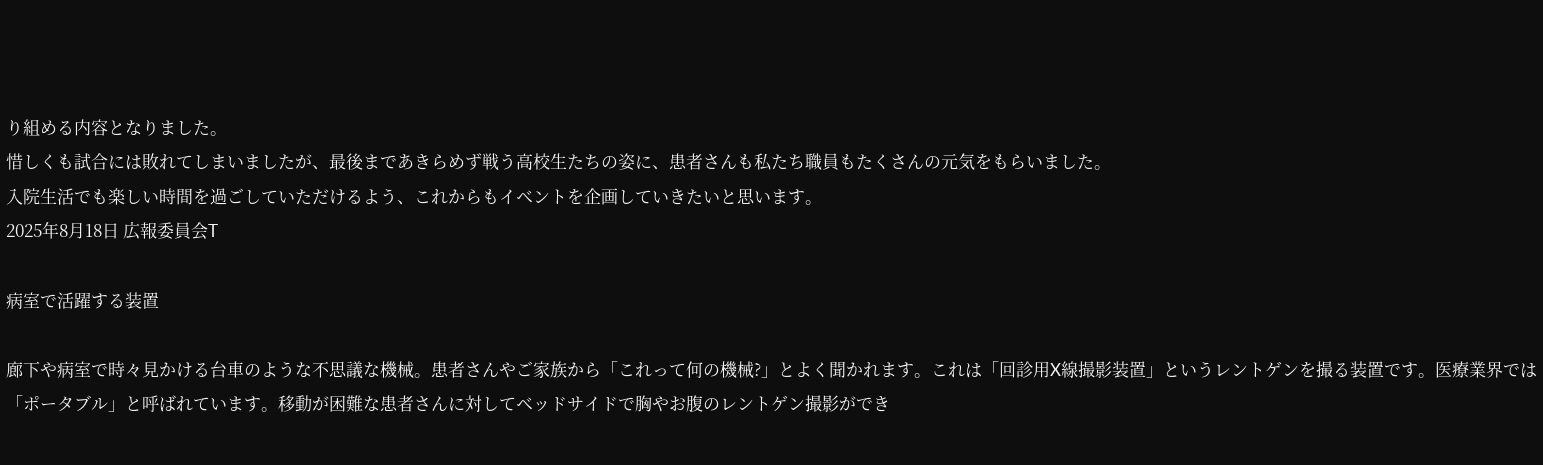り組める内容となりました。
惜しくも試合には敗れてしまいましたが、最後まであきらめず戦う高校生たちの姿に、患者さんも私たち職員もたくさんの元気をもらいました。
入院生活でも楽しい時間を過ごしていただけるよう、これからもイベントを企画していきたいと思います。
2025年8月18日 広報委員会T

病室で活躍する装置

廊下や病室で時々見かける台車のような不思議な機械。患者さんやご家族から「これって何の機械?」とよく聞かれます。これは「回診用X線撮影装置」というレントゲンを撮る装置です。医療業界では「ポータブル」と呼ばれています。移動が困難な患者さんに対してベッドサイドで胸やお腹のレントゲン撮影ができ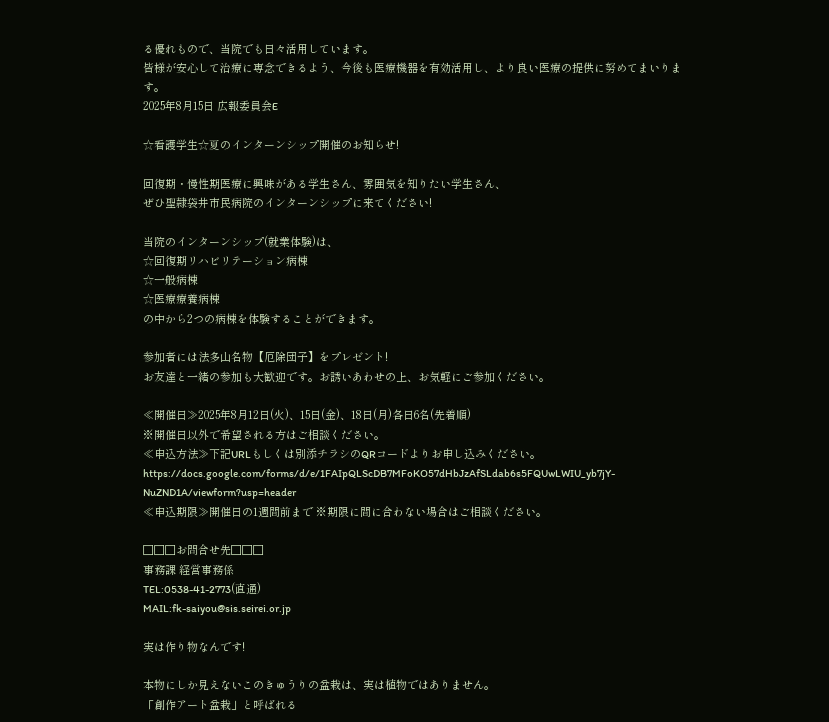る優れもので、当院でも日々活用しています。
皆様が安心して治療に専念できるよう、今後も医療機器を有効活用し、より良い医療の提供に努めてまいります。
2025年8月15日 広報委員会E

☆看護学生☆夏のインターンシップ開催のお知らせ!

回復期・慢性期医療に興味がある学生さん、雰囲気を知りたい学生さん、
ぜひ聖隷袋井市民病院のインターンシップに来てください!

当院のインターンシップ(就業体験)は、
☆回復期リハビリテーション病棟
☆一般病棟
☆医療療養病棟
の中から2つの病棟を体験することができます。

参加者には法多山名物【厄除団子】をプレゼント!
お友達と一緒の参加も大歓迎です。お誘いあわせの上、お気軽にご参加ください。

≪開催日≫2025年8月12日(火)、15日(金)、18日(月)各日6名(先着順)
※開催日以外で希望される方はご相談ください。
≪申込方法≫下記URLもしくは別添チラシのQRコードよりお申し込みください。
https://docs.google.com/forms/d/e/1FAIpQLScDB7MFoKO57dHbJzAfSLdab6s5FQUwLWIU_yb7jY-NuZND1A/viewform?usp=header
≪申込期限≫開催日の1週間前まで ※期限に間に合わない場合はご相談ください。

□□□お問合せ先□□□
事務課 経営事務係
TEL:0538-41-2773(直通)
MAIL:fk-saiyou@sis.seirei.or.jp

実は作り物なんです!

本物にしか見えないこのきゅうりの盆栽は、実は植物ではありません。
「創作アート盆栽」と呼ばれる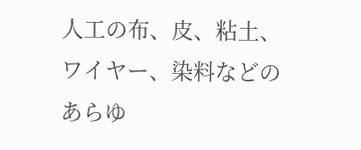人工の布、皮、粘土、ワイヤー、染料などのあらゆ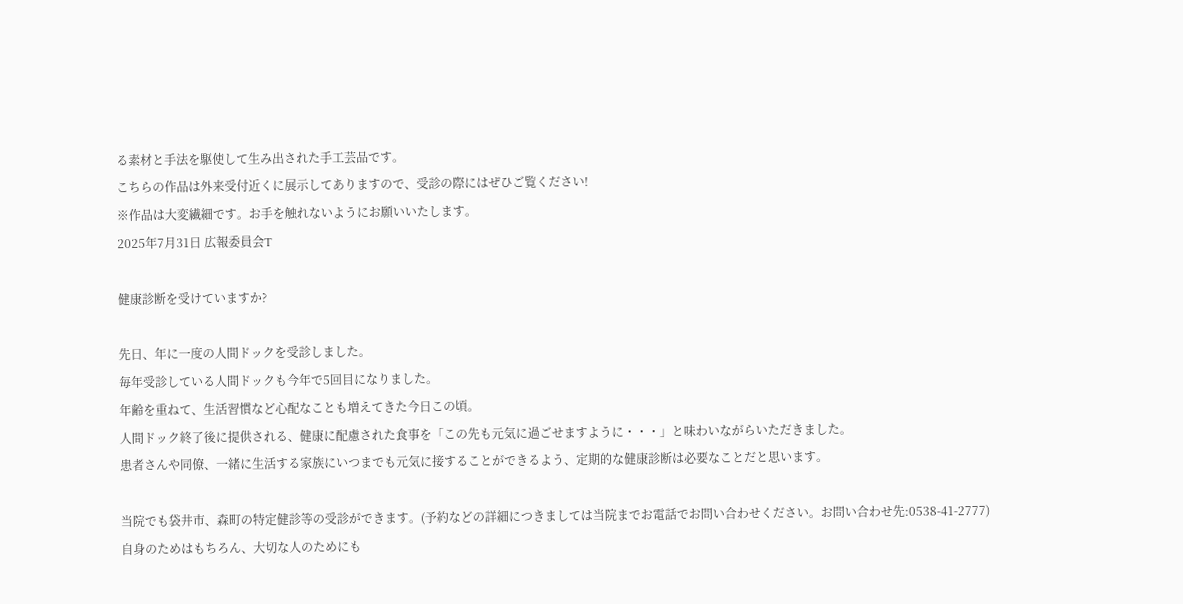る素材と手法を駆使して生み出された手工芸品です。
こちらの作品は外来受付近くに展示してありますので、受診の際にはぜひご覧ください!
※作品は大変繊細です。お手を触れないようにお願いいたします。
2025年7月31日 広報委員会T

健康診断を受けていますか?

先日、年に一度の人間ドックを受診しました。
毎年受診している人間ドックも今年で5回目になりました。
年齢を重ねて、生活習慣など心配なことも増えてきた今日この頃。
人間ドック終了後に提供される、健康に配慮された食事を「この先も元気に過ごせますように・・・」と味わいながらいただきました。
患者さんや同僚、一緒に生活する家族にいつまでも元気に接することができるよう、定期的な健康診断は必要なことだと思います。

当院でも袋井市、森町の特定健診等の受診ができます。(予約などの詳細につきましては当院までお電話でお問い合わせください。お問い合わせ先:0538-41-2777)
自身のためはもちろん、大切な人のためにも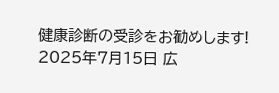健康診断の受診をお勧めします!
2025年7月15日 広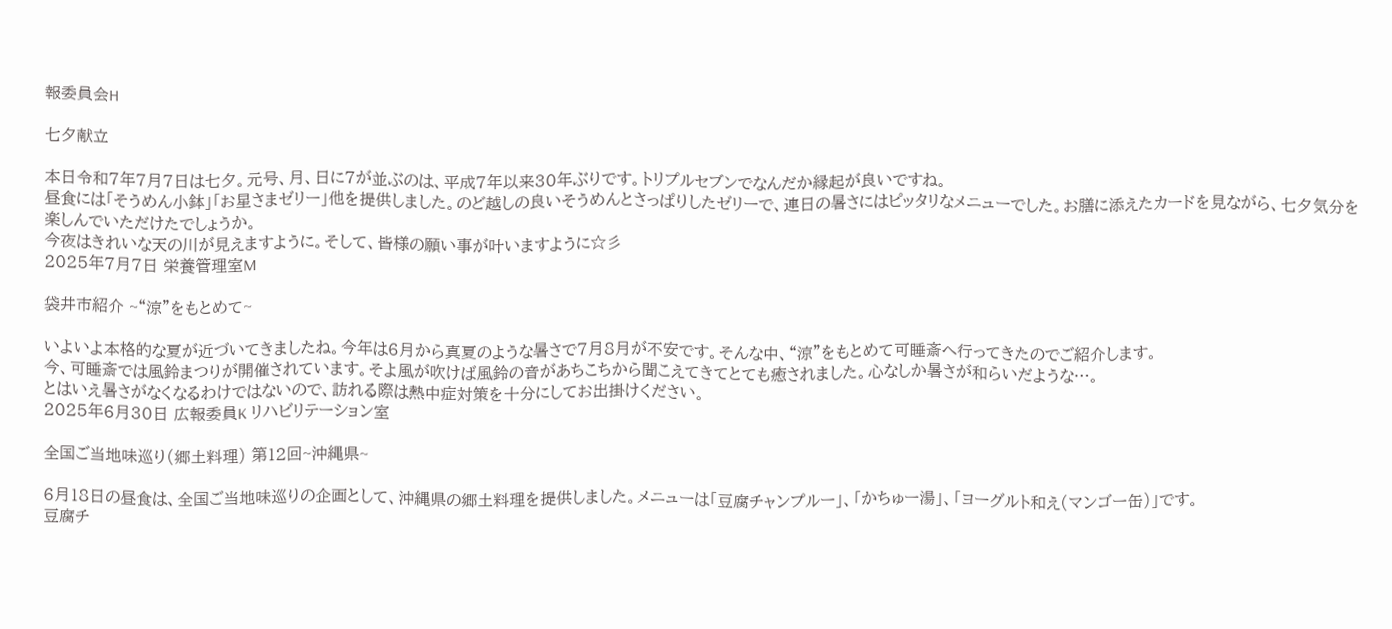報委員会H

七夕献立

本日令和7年7月7日は七夕。元号、月、日に7が並ぶのは、平成7年以来30年ぶりです。トリプルセブンでなんだか縁起が良いですね。
昼食には「そうめん小鉢」「お星さまゼリー」他を提供しました。のど越しの良いそうめんとさっぱりしたゼリーで、連日の暑さにはピッタリなメニューでした。お膳に添えたカードを見ながら、七夕気分を楽しんでいただけたでしょうか。
今夜はきれいな天の川が見えますように。そして、皆様の願い事が叶いますように☆彡
2025年7月7日 栄養管理室M

袋井市紹介 ~“涼”をもとめて~

いよいよ本格的な夏が近づいてきましたね。今年は6月から真夏のような暑さで7月8月が不安です。そんな中、“涼”をもとめて可睡斎へ行ってきたのでご紹介します。
今、可睡斎では風鈴まつりが開催されています。そよ風が吹けば風鈴の音があちこちから聞こえてきてとても癒されました。心なしか暑さが和らいだような…。
とはいえ暑さがなくなるわけではないので、訪れる際は熱中症対策を十分にしてお出掛けください。
2025年6月30日 広報委員K リハビリテーション室

全国ご当地味巡り(郷土料理) 第12回~沖縄県~

6月18日の昼食は、全国ご当地味巡りの企画として、沖縄県の郷土料理を提供しました。メニューは「豆腐チャンプルー」、「かちゅー湯」、「ヨーグルト和え(マンゴー缶)」です。
豆腐チ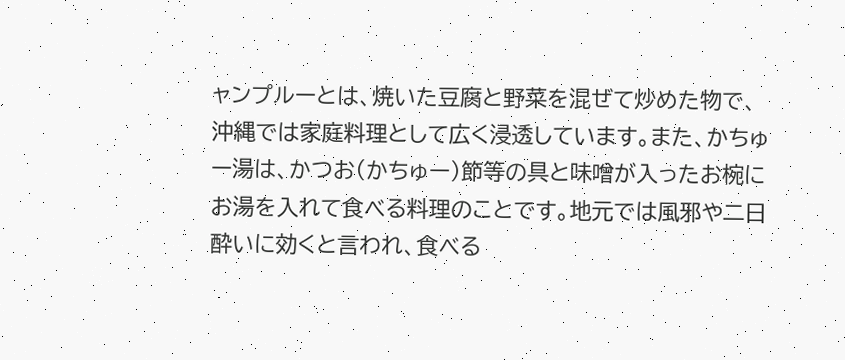ャンプルーとは、焼いた豆腐と野菜を混ぜて炒めた物で、沖縄では家庭料理として広く浸透しています。また、かちゅー湯は、かつお(かちゅー)節等の具と味噌が入ったお椀にお湯を入れて食べる料理のことです。地元では風邪や二日酔いに効くと言われ、食べる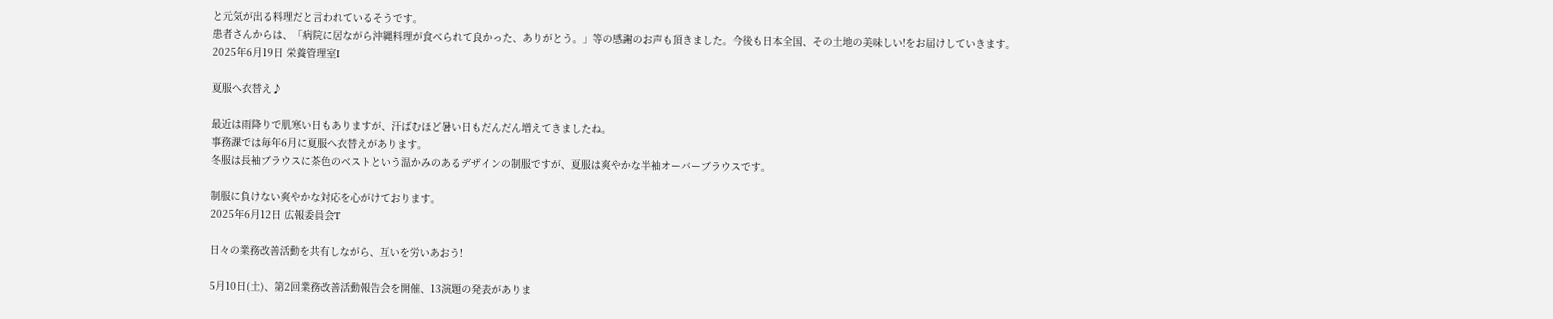と元気が出る料理だと言われているそうです。
患者さんからは、「病院に居ながら沖縄料理が食べられて良かった、ありがとう。」等の感謝のお声も頂きました。今後も日本全国、その土地の美味しい!をお届けしていきます。
2025年6月19日 栄養管理室I

夏服へ衣替え♪

最近は雨降りで肌寒い日もありますが、汗ばむほど暑い日もだんだん増えてきましたね。
事務課では毎年6月に夏服へ衣替えがあります。
冬服は長袖ブラウスに茶色のベストという温かみのあるデザインの制服ですが、夏服は爽やかな半袖オーバーブラウスです。

制服に負けない爽やかな対応を心がけております。
2025年6月12日 広報委員会T

日々の業務改善活動を共有しながら、互いを労いあおう!

5月10日(土)、第2回業務改善活動報告会を開催、13演題の発表がありま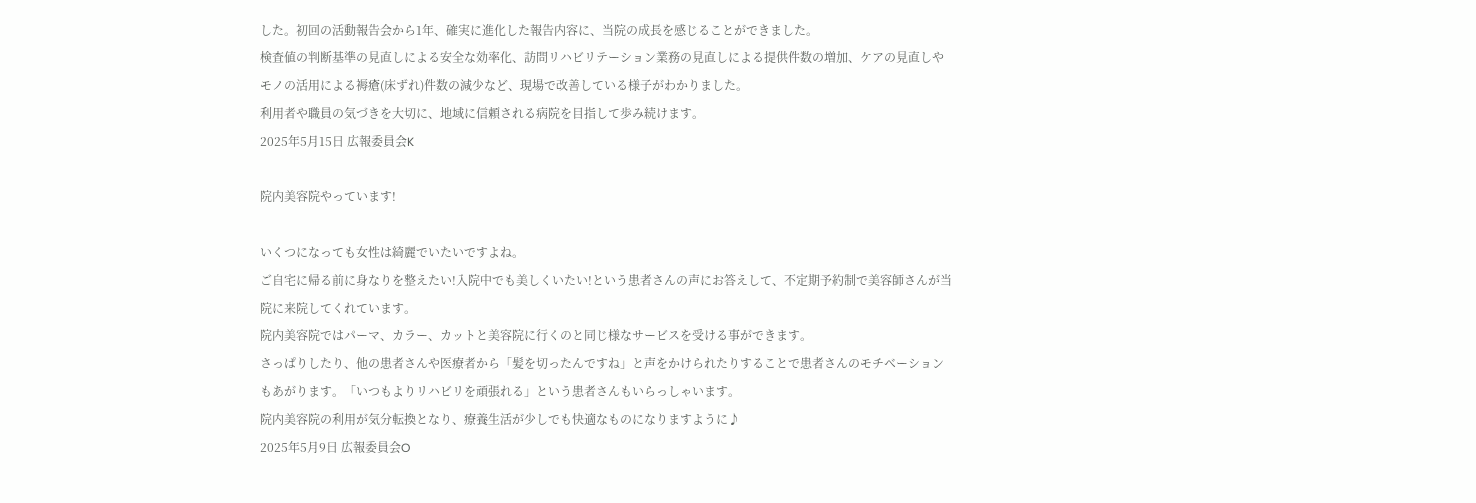した。初回の活動報告会から1年、確実に進化した報告内容に、当院の成長を感じることができました。
検査値の判断基準の見直しによる安全な効率化、訪問リハビリテーション業務の見直しによる提供件数の増加、ケアの見直しやモノの活用による褥瘡(床ずれ)件数の減少など、現場で改善している様子がわかりました。
利用者や職員の気づきを大切に、地域に信頼される病院を目指して歩み続けます。
2025年5月15日 広報委員会K

院内美容院やっています!

いくつになっても女性は綺麗でいたいですよね。
ご自宅に帰る前に身なりを整えたい!入院中でも美しくいたい!という患者さんの声にお答えして、不定期予約制で美容師さんが当院に来院してくれています。
院内美容院ではパーマ、カラー、カットと美容院に行くのと同じ様なサービスを受ける事ができます。
さっぱりしたり、他の患者さんや医療者から「髪を切ったんですね」と声をかけられたりすることで患者さんのモチベーションもあがります。「いつもよりリハビリを頑張れる」という患者さんもいらっしゃいます。
院内美容院の利用が気分転換となり、療養生活が少しでも快適なものになりますように♪
2025年5月9日 広報委員会O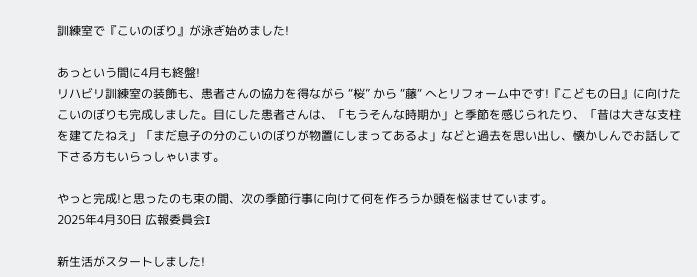訓練室で『こいのぼり』が泳ぎ始めました!

あっという間に4月も終盤!
リハビリ訓練室の装飾も、患者さんの協力を得ながら “桜” から “藤“ へとリフォーム中です!『こどもの日』に向けたこいのぼりも完成しました。目にした患者さんは、「もうそんな時期か」と季節を感じられたり、「昔は大きな支柱を建てたねえ」「まだ息子の分のこいのぼりが物置にしまってあるよ」などと過去を思い出し、懐かしんでお話して下さる方もいらっしゃいます。

やっと完成!と思ったのも束の間、次の季節行事に向けて何を作ろうか頭を悩ませています。
2025年4月30日 広報委員会I

新生活がスタートしました!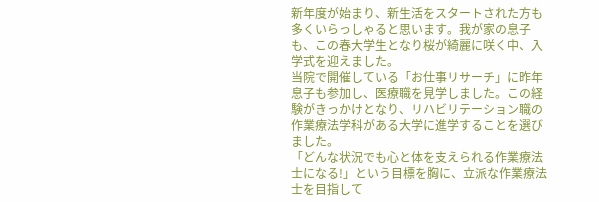新年度が始まり、新生活をスタートされた方も多くいらっしゃると思います。我が家の息子も、この春大学生となり桜が綺麗に咲く中、入学式を迎えました。
当院で開催している「お仕事リサーチ」に昨年息子も参加し、医療職を見学しました。この経験がきっかけとなり、リハビリテーション職の作業療法学科がある大学に進学することを選びました。
「どんな状況でも心と体を支えられる作業療法士になる!」という目標を胸に、立派な作業療法士を目指して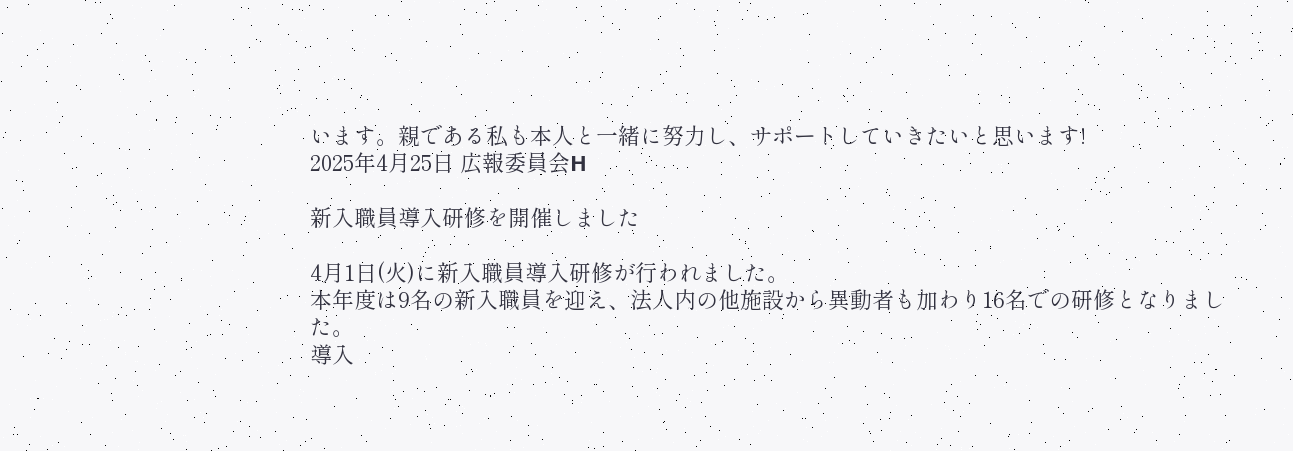います。親である私も本人と一緒に努力し、サポートしていきたいと思います!
2025年4月25日 広報委員会H

新入職員導入研修を開催しました

4月1日(火)に新入職員導入研修が行われました。
本年度は9名の新入職員を迎え、法人内の他施設から異動者も加わり16名での研修となりました。
導入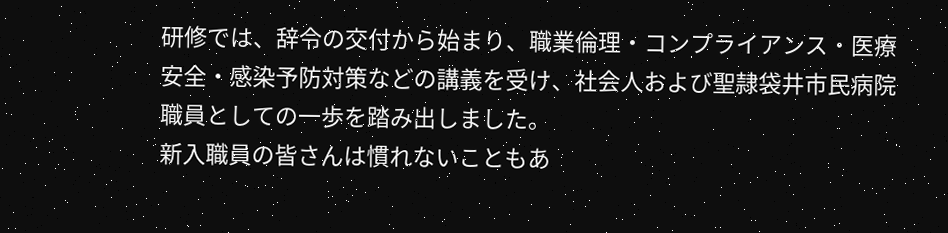研修では、辞令の交付から始まり、職業倫理・コンプライアンス・医療安全・感染予防対策などの講義を受け、社会人および聖隷袋井市民病院職員としての一歩を踏み出しました。
新入職員の皆さんは慣れないこともあ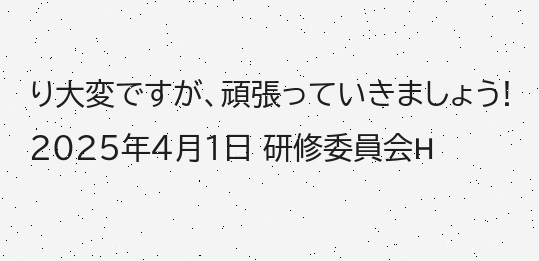り大変ですが、頑張っていきましょう!
2025年4月1日 研修委員会H